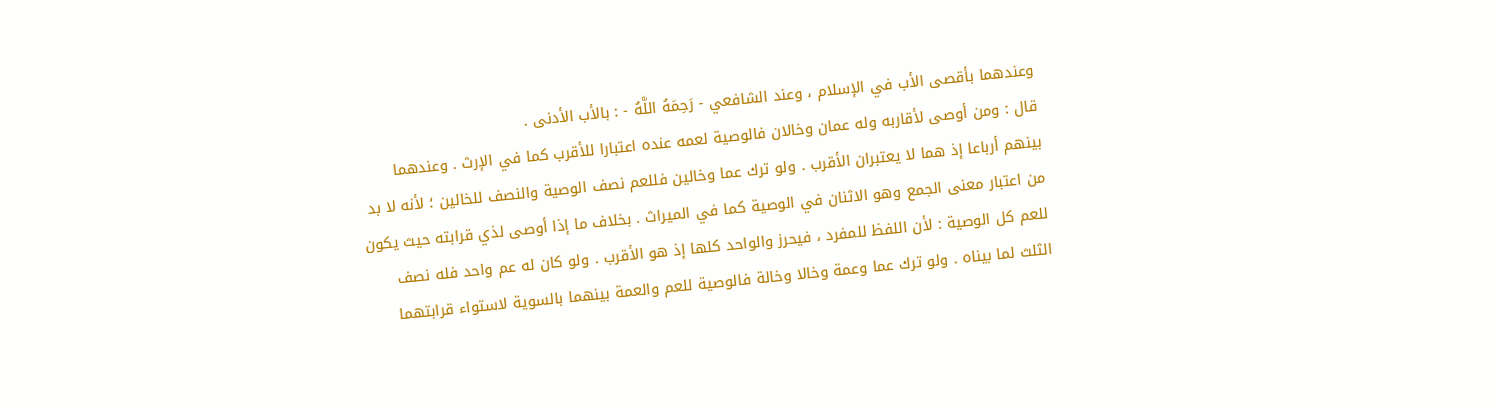وعندهما بأقصى الأب في الإسلام ، وعند الشافعي - رَحِمَهُ اللَّهُ - : بالأب الأدنى .
قال : ومن أوصى لأقاربه وله عمان وخالان فالوصية لعمه عنده اعتبارا للأقرب كما في الإرث . وعندهما بينهم أرباعا إذ هما لا يعتبران الأقرب . ولو ترك عما وخالين فللعم نصف الوصية والنصف للخالين ؛ لأنه لا بد من اعتبار معنى الجمع وهو الاثنان في الوصية كما في الميراث . بخلاف ما إذا أوصى لذي قرابته حيث يكون للعم كل الوصية : لأن اللفظ للمفرد ، فيحرز والواحد كلها إذ هو الأقرب . ولو كان له عم واحد فله نصف الثلث لما بيناه . ولو ترك عما وعمة وخالا وخالة فالوصية للعم والعمة بينهما بالسوية لاستواء قرابتهما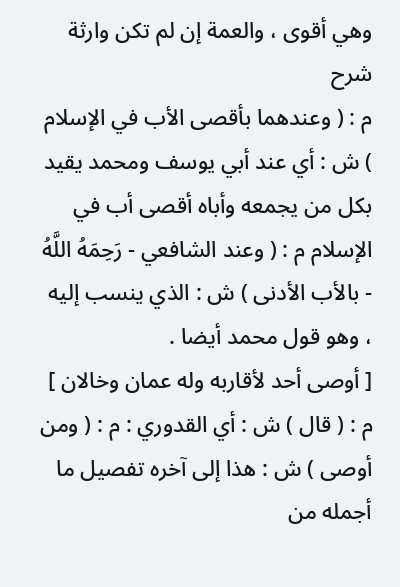وهي أقوى ، والعمة إن لم تكن وارثة
شرح
م : ( وعندهما بأقصى الأب في الإسلام ) ش : أي عند أبي يوسف ومحمد يقيد بكل من يجمعه وأباه أقصى أب في الإسلام م : ( وعند الشافعي - رَحِمَهُ اللَّهُ - بالأب الأدنى ) ش : الذي ينسب إليه ، وهو قول محمد أيضا .
[ أوصى أحد لأقاربه وله عمان وخالان ]
م : ( قال ) ش : أي القدوري : م : ( ومن أوصى ) ش : هذا إلى آخره تفصيل ما أجمله من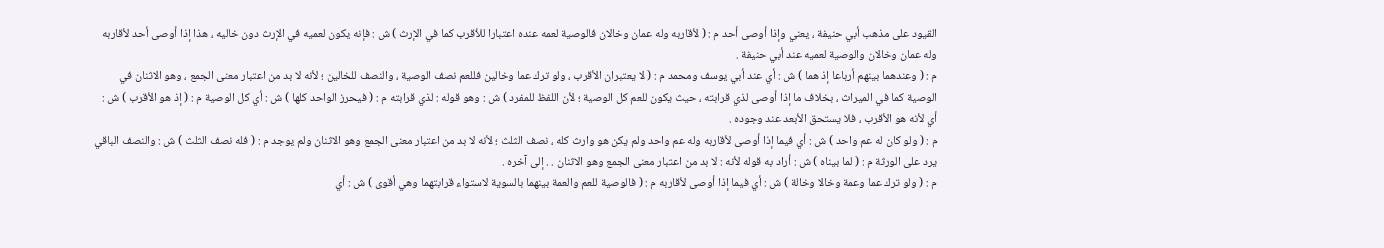القيود على مذهب أبي حنيفة ، يعني وإذا أوصى أحد م : ( لأقاربه وله عمان وخالان فالوصية لعمه عنده اعتبارا للأقرب كما في الإرث ) ش : فإنه يكون لعميه في الإرث دون خاليه ، هذا إذا أوصى أحد لأقاربه وله عمان وخالان والوصية لعميه عند أبي حنيفة .
م : ( وعندهما بينهم أرباعا إذ هما ) ش : أي عند أبي يوسف ومحمد م : ( لا يعتبران الأقرب ، ولو ترك عما وخالين فللعم نصف الوصية ، والنصف للخالين ؛ لأنه لا بد من اعتبار معنى الجمع ، وهو الاثنان في الوصية كما في الميراث ، بخلاف ما إذا أوصى لذي قرابته ، حيث يكون للعم كل الوصية ؛ لأن اللفظ للمفرد ) ش : وهو قوله : لذي قرابته م : ( فيحرز الواحد كلها ) ش : أي كل الوصية م : ( إذ هو الأقرب ) ش : أي لأنه هو الأقرب ، فلا يستحق الأبعد عند وجوده .
م : ( ولو كان له عم واحد ) ش : أي فيما إذا أوصى لأقاربه وله عم واحد ولم يكن هو وارث كله ، نصف الثلث ؛ لأنه لا بد من اعتبار معنى الجمع وهو الاثنان ولم يوجد م : ( فله نصف الثلث ) ش : والنصف الباقي يرد على الورثة م : ( لما بيناه ) ش : أراد به قوله لأنه : لا بد من اعتبار معنى الجمع وهو الاثنان . . إلى آخره .
م : ( ولو ترك عما وعمة وخالا وخالة ) ش : أي فيما إذا أوصى لأقاربه م : ( فالوصية للعم والعمة بينهما بالسوية لاستواء قرابتهما وهي أقوى ) ش : أي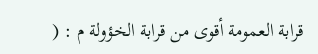قرابة العمومة أقوى من قرابة الخؤولة م : (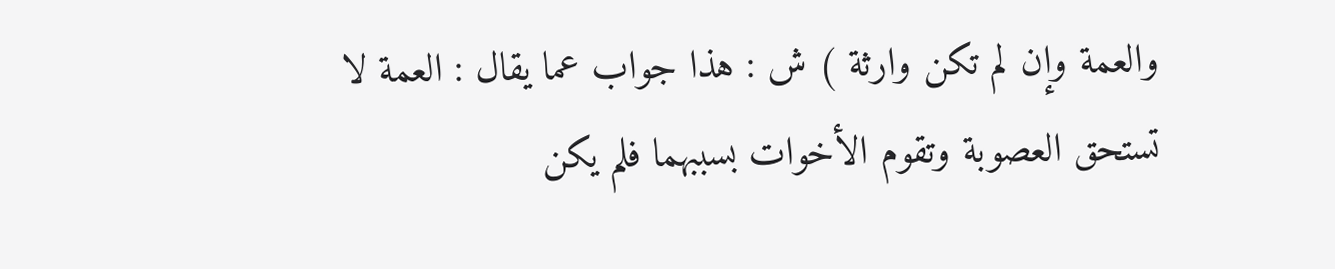والعمة وإن لم تكن وارثة ) ش : هذا جواب عما يقال : العمة لا تستحق العصوبة وتقوم الأخوات بسببهما فلم يكن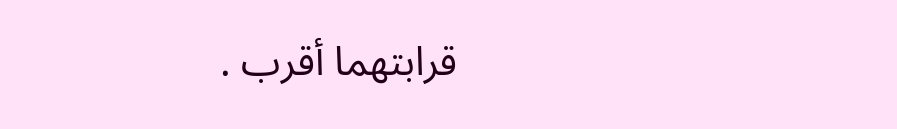قرابتهما أقرب .